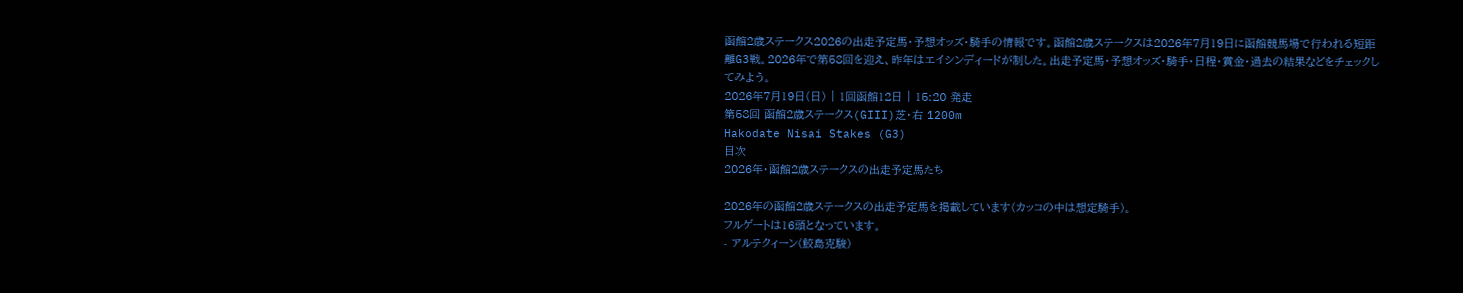函館2歳ステークス2026の出走予定馬・予想オッズ・騎手の情報です。函館2歳ステークスは2026年7月19日に函館競馬場で行われる短距離G3戦。2026年で第58回を迎え、昨年はエイシンディードが制した。出走予定馬・予想オッズ・騎手・日程・賞金・過去の結果などをチェックしてみよう。
2026年7月19日(日) | 1回函館12日 | 15:20 発走
第58回 函館2歳ステークス(GIII)芝・右 1200m
Hakodate Nisai Stakes (G3)
目次
2026年・函館2歳ステークスの出走予定馬たち

2026年の函館2歳ステークスの出走予定馬を掲載しています(カッコの中は想定騎手)。
フルゲートは16頭となっています。
- アルテクィーン(鮫島克駿)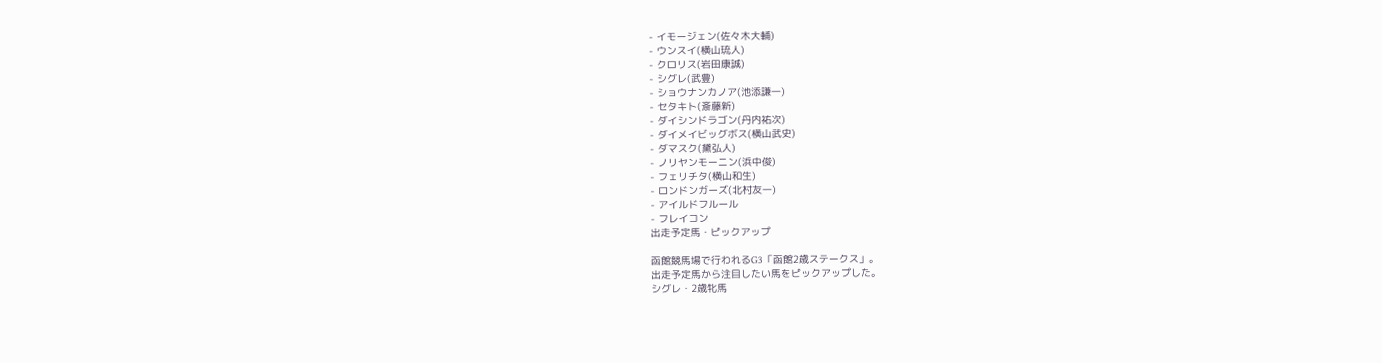- イモージェン(佐々木大輔)
- ウンスイ(横山琉人)
- クロリス(岩田康誠)
- シグレ(武豊)
- ショウナンカノア(池添謙一)
- セタキト(斎藤新)
- ダイシンドラゴン(丹内祐次)
- ダイメイビッグボス(横山武史)
- ダマスク(黛弘人)
- ノリヤンモーニン(浜中俊)
- フェリチタ(横山和生)
- ロンドンガーズ(北村友一)
- アイルドフルール
- フレイコン
出走予定馬・ピックアップ

函館競馬場で行われるG3「函館2歳ステークス」。
出走予定馬から注目したい馬をピックアップした。
シグレ・2歳牝馬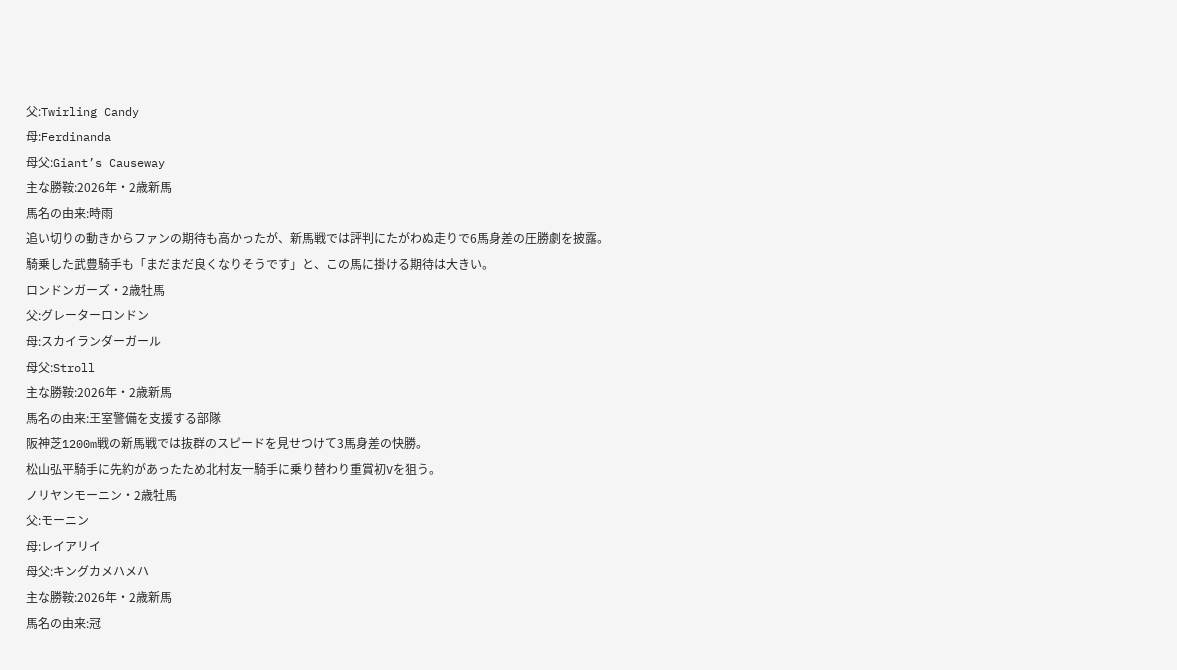父:Twirling Candy
母:Ferdinanda
母父:Giant’s Causeway
主な勝鞍:2026年・2歳新馬
馬名の由来:時雨
追い切りの動きからファンの期待も高かったが、新馬戦では評判にたがわぬ走りで6馬身差の圧勝劇を披露。
騎乗した武豊騎手も「まだまだ良くなりそうです」と、この馬に掛ける期待は大きい。
ロンドンガーズ・2歳牡馬
父:グレーターロンドン
母:スカイランダーガール
母父:Stroll
主な勝鞍:2026年・2歳新馬
馬名の由来:王室警備を支援する部隊
阪神芝1200m戦の新馬戦では抜群のスピードを見せつけて3馬身差の快勝。
松山弘平騎手に先約があったため北村友一騎手に乗り替わり重賞初Vを狙う。
ノリヤンモーニン・2歳牡馬
父:モーニン
母:レイアリイ
母父:キングカメハメハ
主な勝鞍:2026年・2歳新馬
馬名の由来:冠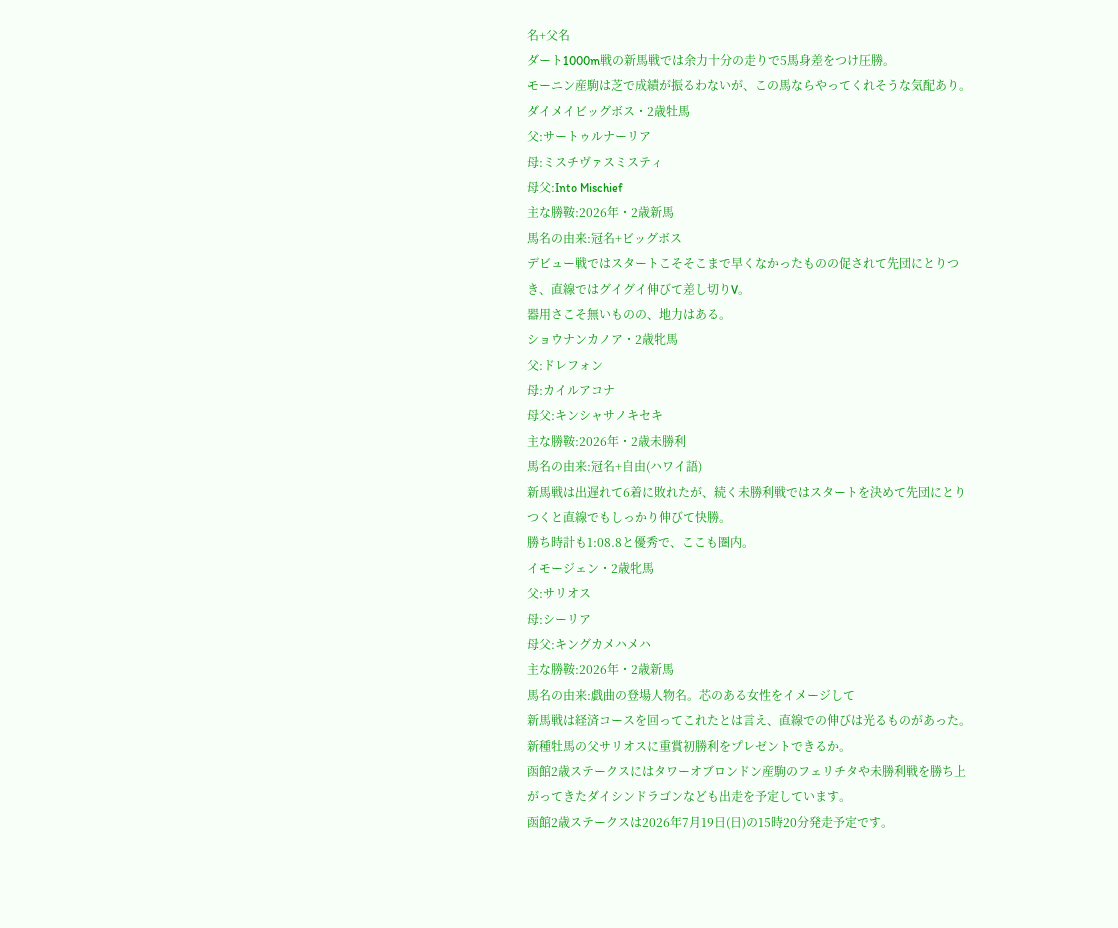名+父名
ダート1000m戦の新馬戦では余力十分の走りで5馬身差をつけ圧勝。
モーニン産駒は芝で成績が振るわないが、この馬ならやってくれそうな気配あり。
ダイメイビッグボス・2歳牡馬
父:サートゥルナーリア
母:ミスチヴァスミスティ
母父:Into Mischief
主な勝鞍:2026年・2歳新馬
馬名の由来:冠名+ビッグボス
デビュー戦ではスタートこそそこまで早くなかったものの促されて先団にとりつき、直線ではグイグイ伸びて差し切りV。
器用さこそ無いものの、地力はある。
ショウナンカノア・2歳牝馬
父:ドレフォン
母:カイルアコナ
母父:キンシャサノキセキ
主な勝鞍:2026年・2歳未勝利
馬名の由来:冠名+自由(ハワイ語)
新馬戦は出遅れて6着に敗れたが、続く未勝利戦ではスタートを決めて先団にとりつくと直線でもしっかり伸びて快勝。
勝ち時計も1:08.8と優秀で、ここも圏内。
イモージェン・2歳牝馬
父:サリオス
母:シーリア
母父:キングカメハメハ
主な勝鞍:2026年・2歳新馬
馬名の由来:戯曲の登場人物名。芯のある女性をイメージして
新馬戦は経済コースを回ってこれたとは言え、直線での伸びは光るものがあった。
新種牡馬の父サリオスに重賞初勝利をプレゼントできるか。
函館2歳ステークスにはタワーオブロンドン産駒のフェリチタや未勝利戦を勝ち上がってきたダイシンドラゴンなども出走を予定しています。
函館2歳ステークスは2026年7月19日(日)の15時20分発走予定です。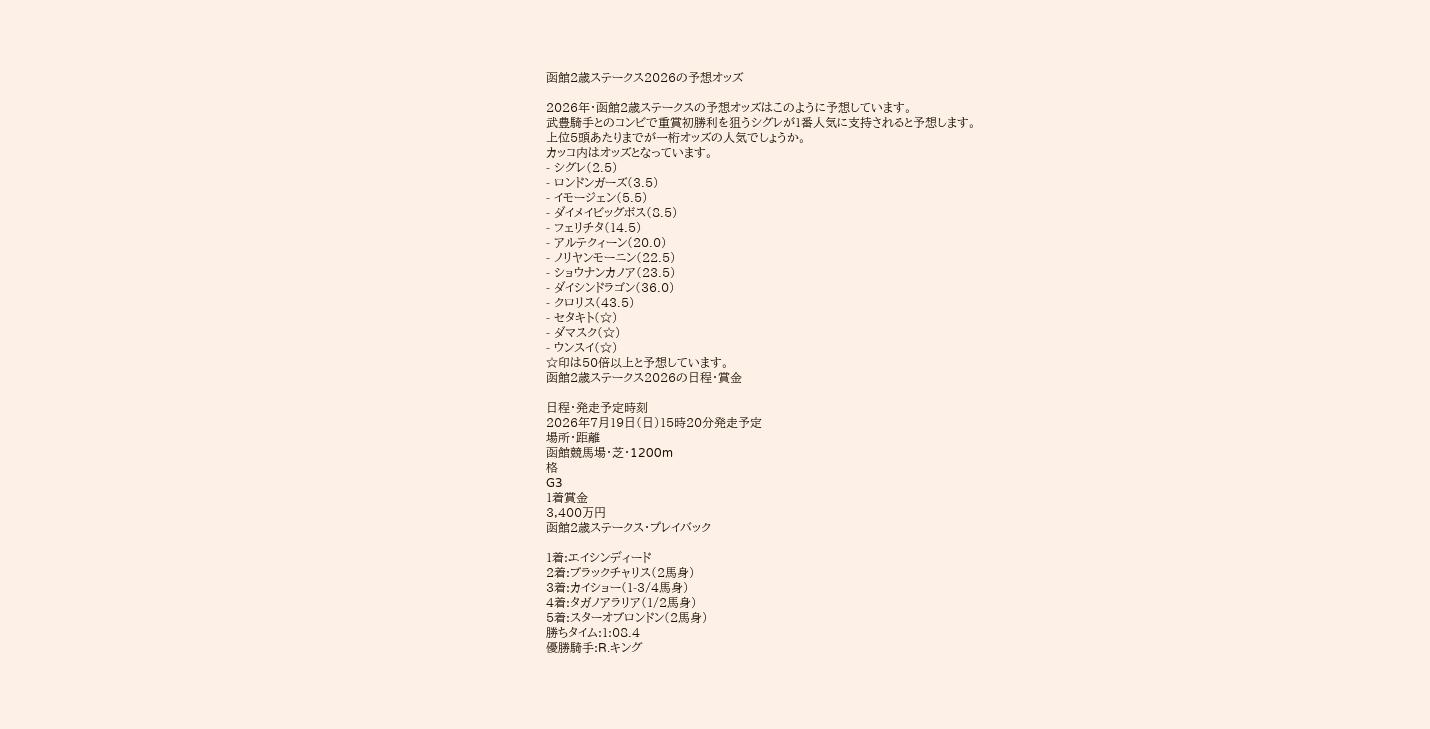函館2歳ステークス2026の予想オッズ

2026年・函館2歳ステークスの予想オッズはこのように予想しています。
武豊騎手とのコンビで重賞初勝利を狙うシグレが1番人気に支持されると予想します。
上位5頭あたりまでが一桁オッズの人気でしょうか。
カッコ内はオッズとなっています。
- シグレ(2.5)
- ロンドンガーズ(3.5)
- イモージェン(5.5)
- ダイメイビッグボス(8.5)
- フェリチタ(14.5)
- アルテクィーン(20.0)
- ノリヤンモーニン(22.5)
- ショウナンカノア(23.5)
- ダイシンドラゴン(36.0)
- クロリス(43.5)
- セタキト(☆)
- ダマスク(☆)
- ウンスイ(☆)
☆印は50倍以上と予想しています。
函館2歳ステークス2026の日程・賞金

日程・発走予定時刻
2026年7月19日(日)15時20分発走予定
場所・距離
函館競馬場・芝・1200m
格
G3
1着賞金
3,400万円
函館2歳ステークス・プレイバック

1着:エイシンディード
2着:ブラックチャリス(2馬身)
3着:カイショー(1-3/4馬身)
4着:タガノアラリア(1/2馬身)
5着:スターオブロンドン(2馬身)
勝ちタイム:1:08.4
優勝騎手:R.キング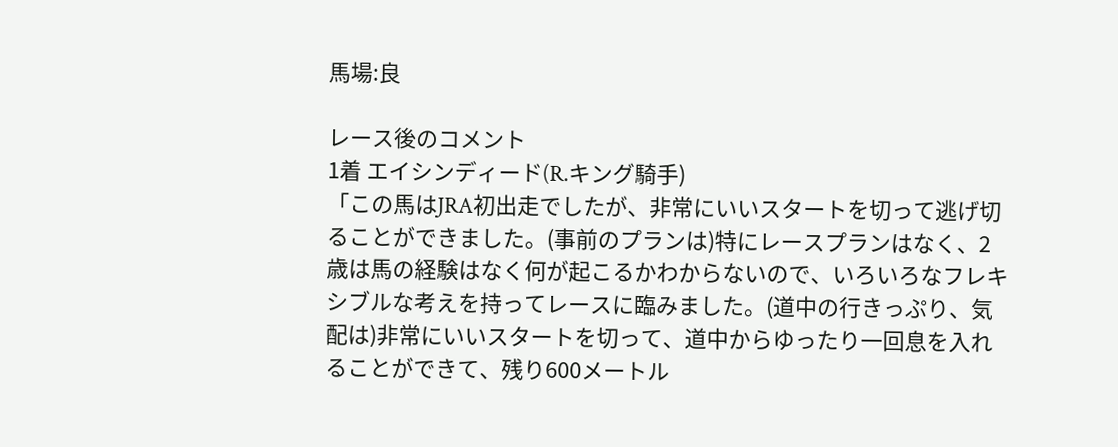馬場:良

レース後のコメント
1着 エイシンディード(R.キング騎手)
「この馬はJRA初出走でしたが、非常にいいスタートを切って逃げ切ることができました。(事前のプランは)特にレースプランはなく、2歳は馬の経験はなく何が起こるかわからないので、いろいろなフレキシブルな考えを持ってレースに臨みました。(道中の行きっぷり、気配は)非常にいいスタートを切って、道中からゆったり一回息を入れることができて、残り600メートル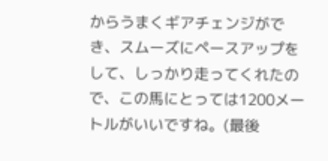からうまくギアチェンジができ、スムーズにペースアップをして、しっかり走ってくれたので、この馬にとっては1200メートルがいいですね。(最後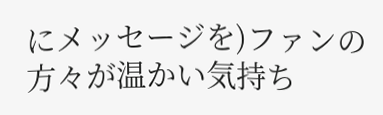にメッセージを)ファンの方々が温かい気持ち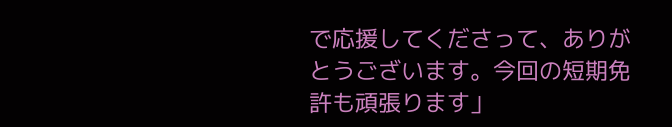で応援してくださって、ありがとうございます。今回の短期免許も頑張ります」